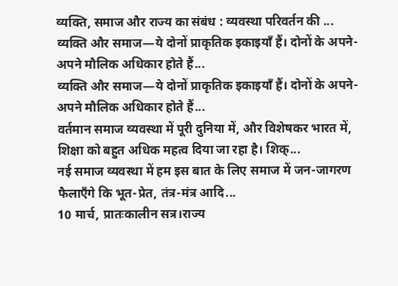व्यक्ति, समाज और राज्य का संबंध : व्यवस्था परिवर्तन की ...
व्यक्ति और समाज—ये दोनों प्राकृतिक इकाइयाँ हैं। दोनों के अपने-अपने मौलिक अधिकार होते हैं...
व्यक्ति और समाज—ये दोनों प्राकृतिक इकाइयाँ हैं। दोनों के अपने-अपने मौलिक अधिकार होते हैं...
वर्तमान समाज व्यवस्था में पूरी दुनिया में, और विशेषकर भारत में, शिक्षा को बहुत अधिक महत्व दिया जा रहा है। शिक्...
नई समाज व्यवस्था में हम इस बात के लिए समाज में जन-जागरण फैलाएँगे कि भूत-प्रेत, तंत्र-मंत्र आदि...
10 मार्च, प्रातःकालीन सत्र।राज्य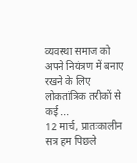व्यवस्था समाज को अपने नियंत्रण में बनाए रखने के लिए लोकतांत्रिक तरीकों से कई ...
12 मार्च, प्रातःकालीन सत्र हम पिछले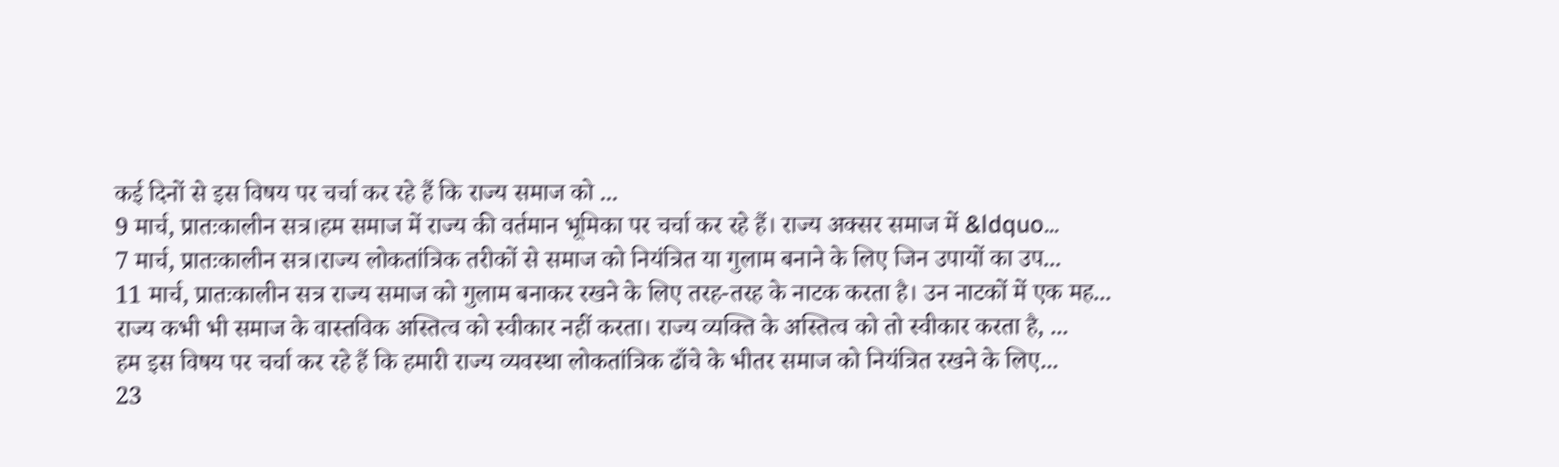कई दिनों से इस विषय पर चर्चा कर रहे हैं कि राज्य समाज को ...
9 मार्च, प्रातःकालीन सत्र।हम समाज में राज्य की वर्तमान भूमिका पर चर्चा कर रहे हैं। राज्य अक्सर समाज में &ldquo...
7 मार्च, प्रातःकालीन सत्र।राज्य लोकतांत्रिक तरीकों से समाज को नियंत्रित या गुलाम बनाने के लिए जिन उपायों का उप...
11 मार्च, प्रातःकालीन सत्र राज्य समाज को गुलाम बनाकर रखने के लिए तरह-तरह के नाटक करता है। उन नाटकों में एक मह...
राज्य कभी भी समाज के वास्तविक अस्तित्व को स्वीकार नहीं करता। राज्य व्यक्ति के अस्तित्व को तो स्वीकार करता है, ...
हम इस विषय पर चर्चा कर रहे हैं कि हमारी राज्य व्यवस्था लोकतांत्रिक ढाँचे के भीतर समाज को नियंत्रित रखने के लिए...
23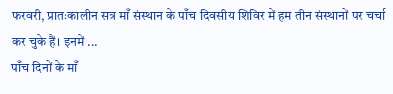फरवरी, प्रातःकालीन सत्र माँ संस्थान के पाँच दिवसीय शिविर में हम तीन संस्थानों पर चर्चा कर चुके हैं। इनमें ...
पाँच दिनों के माँ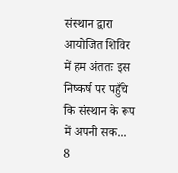संस्थान द्वारा आयोजित शिविर में हम अंततः इस निष्कर्ष पर पहुँचे कि संस्थान के रूप में अपनी सक...
8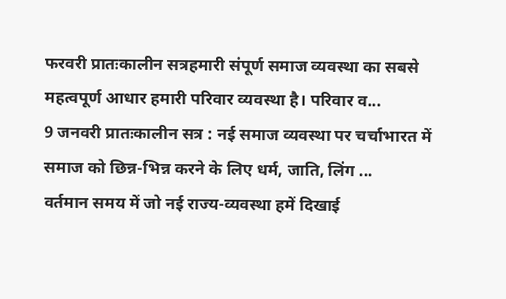फरवरी प्रातःकालीन सत्रहमारी संपूर्ण समाज व्यवस्था का सबसे महत्वपूर्ण आधार हमारी परिवार व्यवस्था है। परिवार व...
9 जनवरी प्रातःकालीन सत्र : नई समाज व्यवस्था पर चर्चाभारत में समाज को छिन्न-भिन्न करने के लिए धर्म, जाति, लिंग ...
वर्तमान समय में जो नई राज्य-व्यवस्था हमें दिखाई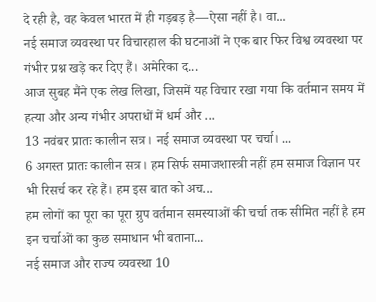दे रही है, वह केवल भारत में ही गड़बड़ है—ऐसा नहीं है। वा...
नई समाज व्यवस्था पर विचारहाल की घटनाओं ने एक बार फिर विश्व व्यवस्था पर गंभीर प्रश्न खड़े कर दिए हैं। अमेरिका द...
आज सुबह मैंने एक लेख लिखा, जिसमें यह विचार रखा गया कि वर्तमान समय में हत्या और अन्य गंभीर अपराधों में धर्म और ...
13 नवंबर प्रातः कालीन सत्र। नई समाज व्यवस्था पर चर्चा। ...
6 अगस्त प्रातः कालीन सत्र। हम सिर्फ समाजशास्त्री नहीं हम समाज विज्ञान पर भी रिसर्च कर रहे हैं। हम इस बात को अच...
हम लोगों का पूरा का पूरा ग्रुप वर्तमान समस्याओं की चर्चा तक सीमित नहीं है हम इन चर्चाओं का कुछ समाधान भी बताना...
नई समाज और राज्य व्यवस्था 10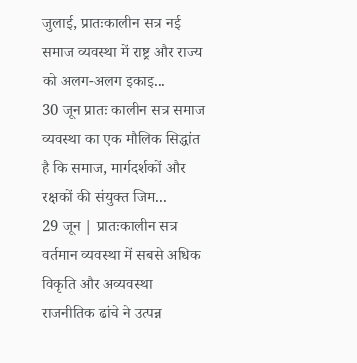जुलाई, प्रातःकालीन सत्र नई समाज व्यवस्था में राष्ट्र और राज्य को अलग-अलग इकाइ...
30 जून प्रातः कालीन सत्र समाज व्यवस्था का एक मौलिक सिद्धांत है कि समाज, मार्गदर्शकों और रक्षकों की संयुक्त जिम...
29 जून | प्रातःकालीन सत्र वर्तमान व्यवस्था में सबसे अधिक विकृति और अव्यवस्था राजनीतिक ढांचे ने उत्पन्न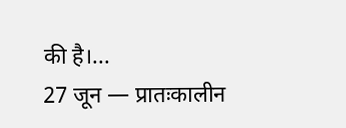की है।...
27 जून — प्रातःकालीन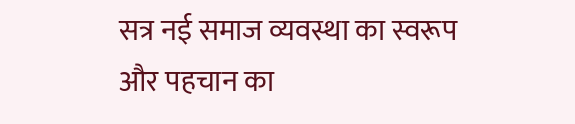सत्र नई समाज व्यवस्था का स्वरूप और पहचान का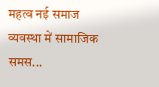महत्व नई समाज व्यवस्था में सामाजिक समस...